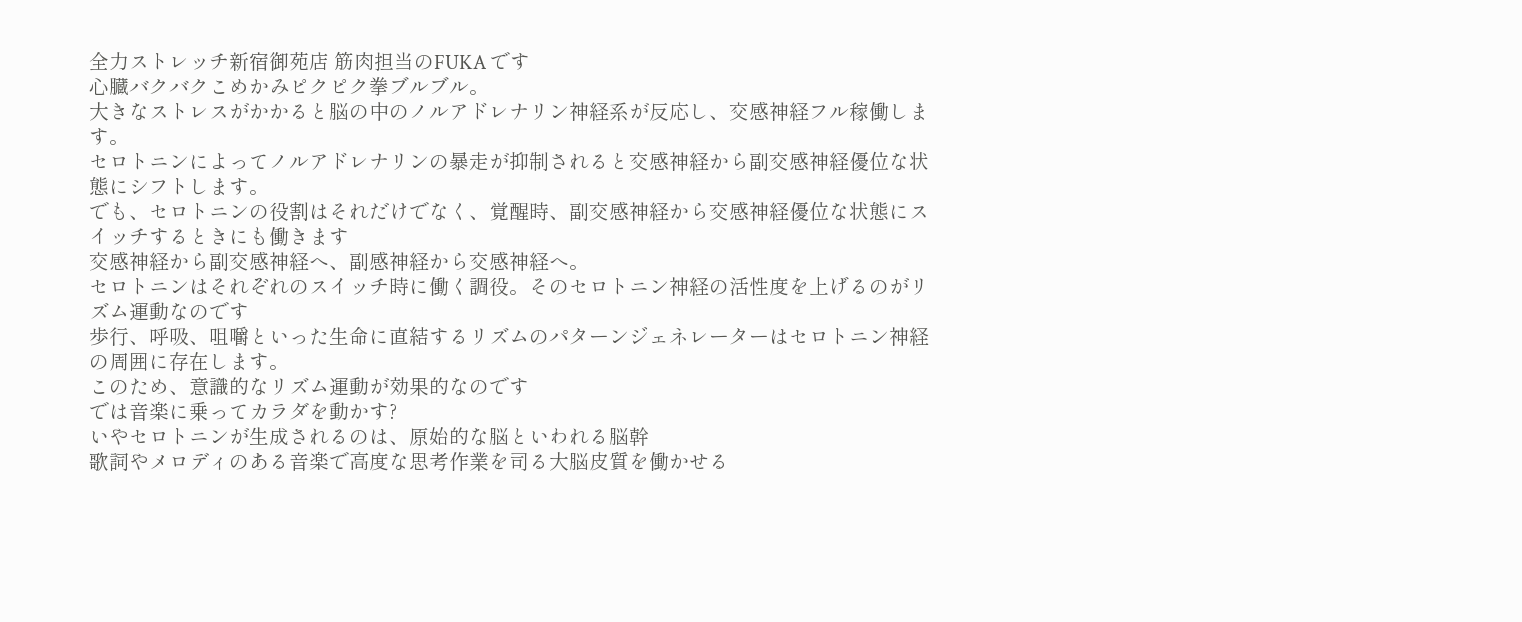全力ストレッチ新宿御苑店 筋肉担当のFUKA です
心臓バクバクこめかみピクピク拳ブルブル。
大きなストレスがかかると脳の中のノルアドレナリン神経系が反応し、交感神経フル稼働します。
セロトニンによってノルアドレナリンの暴走が抑制されると交感神経から副交感神経優位な状態にシフトします。
でも、セロトニンの役割はそれだけでなく、覚醒時、副交感神経から交感神経優位な状態にスイッチするときにも働きます
交感神経から副交感神経へ、副感神経から交感神経へ。
セロトニンはそれぞれのスイッチ時に働く調役。そのセロトニン神経の活性度を上げるのがリズム運動なのです
歩行、呼吸、咀嚼といった生命に直結するリズムのパターンジェネレーターはセロトニン神経の周囲に存在します。
このため、意識的なリズム運動が効果的なのです
では音楽に乗ってカラダを動かす?
いやセロトニンが生成されるのは、原始的な脳といわれる脳幹
歌詞やメロディのある音楽で高度な思考作業を司る大脳皮質を働かせる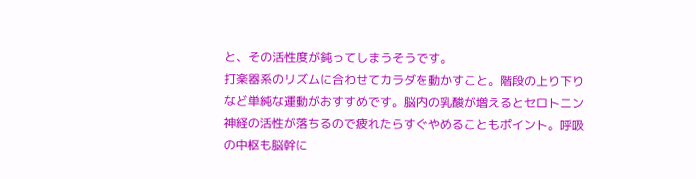と、その活性度が鈍ってしまうそうです。
打楽器系のリズムに合わせてカラダを動かすこと。階段の上り下りなど単純な運動がおすすめです。脳内の乳酸が増えるとセロトニン神経の活性が落ちるので疲れたらすぐやめることもポイント。呼吸の中枢も脳幹に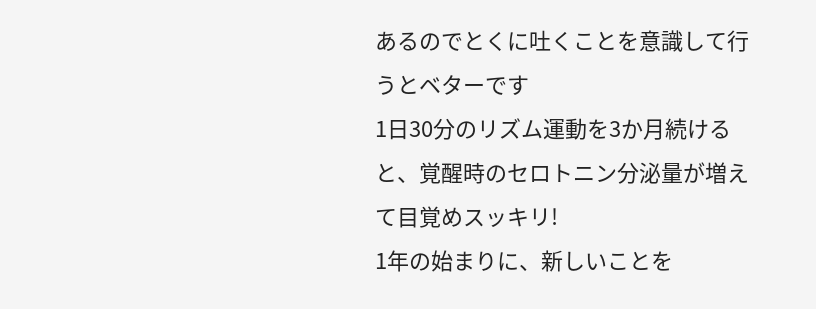あるのでとくに吐くことを意識して行うとベターです
1日30分のリズム運動を3か月続けると、覚醒時のセロトニン分泌量が増えて目覚めスッキリ!
1年の始まりに、新しいことを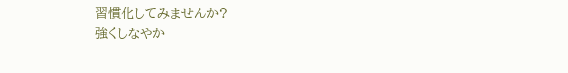習慣化してみませんか?
強くしなやか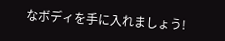なボディを手に入れましょう!